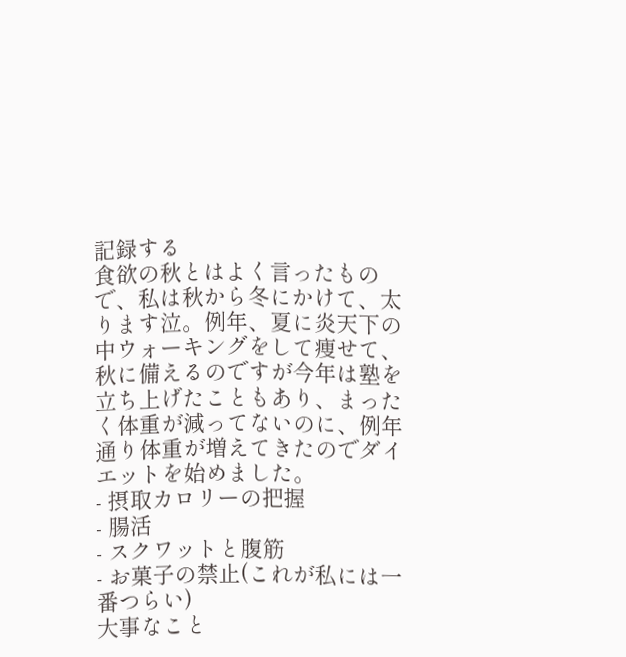記録する
食欲の秋とはよく言ったもので、私は秋から冬にかけて、太ります泣。例年、夏に炎天下の中ウォーキングをして痩せて、秋に備えるのですが今年は塾を立ち上げたこともあり、まったく体重が減ってないのに、例年通り体重が増えてきたのでダイエットを始めました。
- 摂取カロリーの把握
- 腸活
- スクワットと腹筋
- お菓子の禁止(これが私には一番つらい)
大事なこと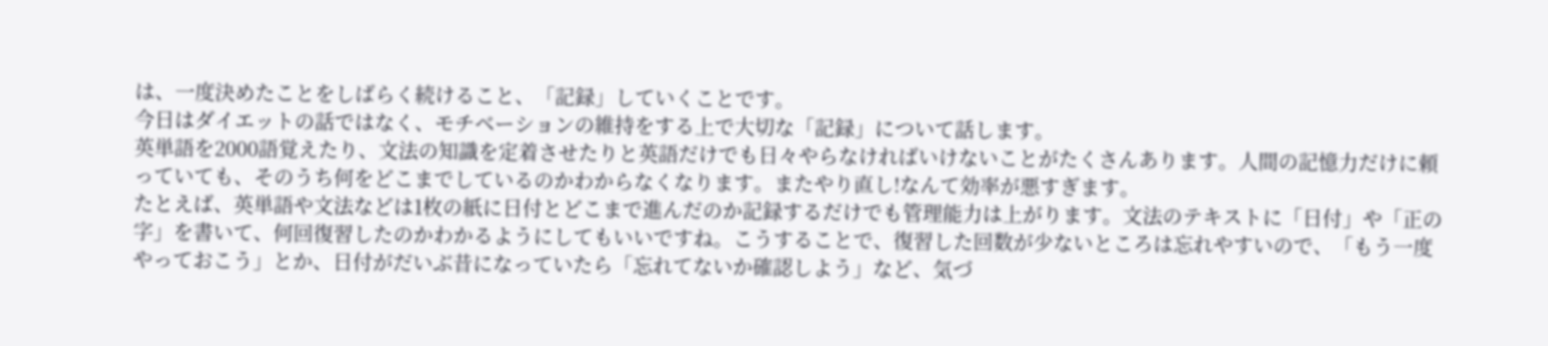は、一度決めたことをしばらく続けること、「記録」していくことです。
今日はダイエットの話ではなく、モチベーションの維持をする上で大切な「記録」について話します。
英単語を2000語覚えたり、文法の知識を定着させたりと英語だけでも日々やらなければいけないことがたくさんあります。人間の記憶力だけに頼っていても、そのうち何をどこまでしているのかわからなくなります。またやり直し!なんて効率が悪すぎます。
たとえば、英単語や文法などは1枚の紙に日付とどこまで進んだのか記録するだけでも管理能力は上がります。文法のテキストに「日付」や「正の字」を書いて、何回復習したのかわかるようにしてもいいですね。こうすることで、復習した回数が少ないところは忘れやすいので、「もう一度やっておこう」とか、日付がだいぶ昔になっていたら「忘れてないか確認しよう」など、気づ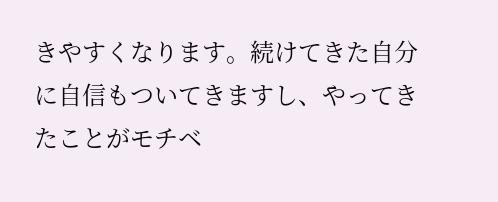きやすくなります。続けてきた自分に自信もついてきますし、やってきたことがモチベ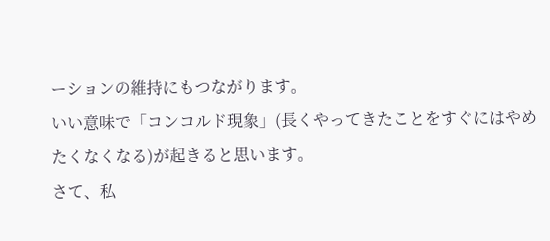ーションの維持にもつながります。
いい意味で「コンコルド現象」(長くやってきたことをすぐにはやめたくなくなる)が起きると思います。
さて、私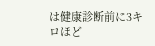は健康診断前に3キロほど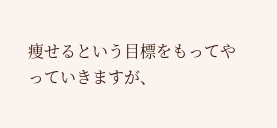痩せるという目標をもってやっていきますが、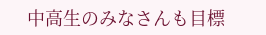中高生のみなさんも目標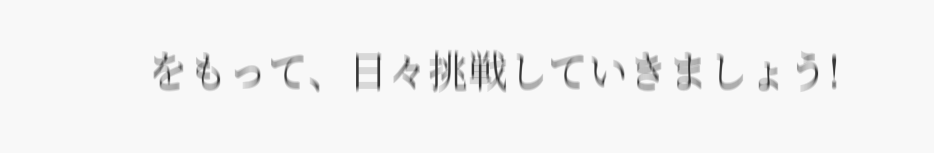をもって、日々挑戦していきましょう!